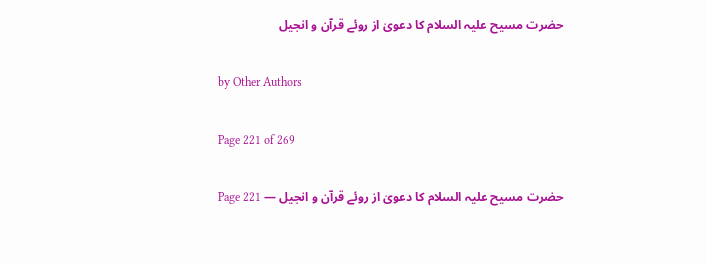حضرت مسیح علیہ السلام کا دعویٰ از روئے قرآن و انجیل

by Other Authors

Page 221 of 269

حضرت مسیح علیہ السلام کا دعویٰ از روئے قرآن و انجیل — Page 221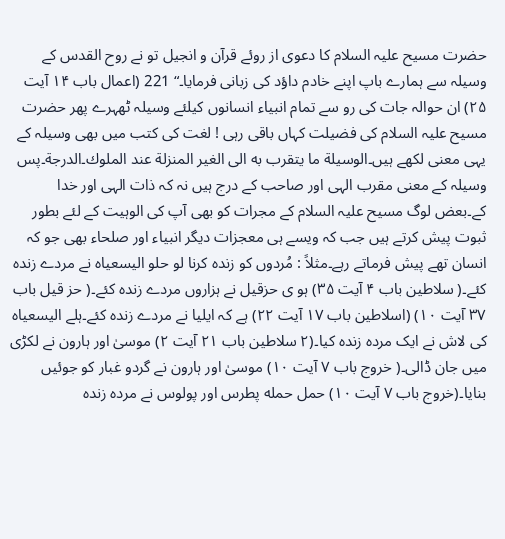حضرت مسیح علیہ السلام کا دعوی از روئے قرآن و انجیل تو نے روح القدس کے وسیلہ سے ہمارے باپ اپنے خادم داؤد کی زبانی فرمایا۔“ 221 (اعمال باب ۱۴ آیت ۲۵) ان حوالہ جات کی رو سے تمام انبیاء انسانوں کیلئے وسیلہ ٹھہرے پھر حضرت مسیح علیہ السلام کی فضیلت کہاں باقی رہی ! لغت کی کتب میں بھی وسیلہ کے یہی معنی لکھے ہیں۔الوسيلة ما يتقرب به الى الغير المنزلة عند الملوك۔الدرجة۔پس وسیلہ کے معنی مقرب الہی اور صاحب کے درج ہیں نہ کہ ذات الہی اور خدا کے۔بعض لوگ مسیح علیہ السلام کے مجرات کو بھی آپ کی الوہیت کے لئے بطور ثبوت پیش کرتے ہیں جب کہ ویسے ہی معجزات دیگر انبیاء اور صلحاء بھی جو کہ انسان تھے پیش فرماتے رہے۔مثلاً : مُردوں کو زندہ کرنا لو حلو الیسعیاہ نے مردے زندہ کئے۔( سلاطین باب ۴ آیت ۳۵) ہو ی حزقیل نے ہزاروں مردے زندہ کئے۔( حز قیل باب ۳۷ آیت ۱۰) (اسلاطین باب ۱۷ آیت ۲۲) ہے کہ ایلیا نے مردے زندہ کئے۔ہلے الیسعیاہ کی لاش نے ایک مردہ زندہ کیا۔(۲ سلاطین باب ۲۱ آیت ۲) موسیٰ اور ہارون نے لکڑی میں جان ڈالی۔( خروج باب ۷ آیت ۱۰) موسیٰ اور ہارون نے گردو غبار کو جوئیں بنایا۔(خروج باب ۷ آیت ۱۰) حمل حمله پطرس اور پولوس نے مردہ زندہ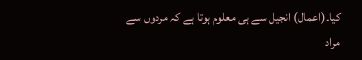کیا۔(اعمال) انجیل سے ہی معلوم ہوتا ہے کہ مردوں سے مراد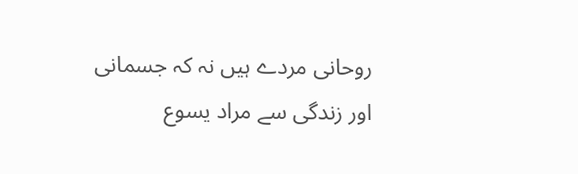روحانی مردے ہیں نہ کہ جسمانی اور زندگی سے مراد یسوع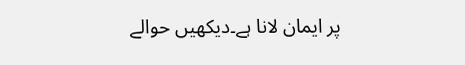پر ایمان لانا ہے۔دیکھیں حوالے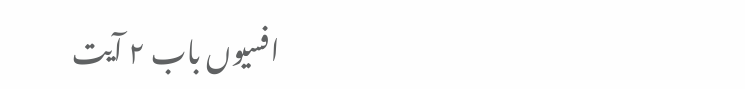افسیوں باب ۲ آیت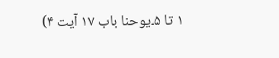۱ تا ۵۔یوحنا باب ۱۷ آیت ۴)